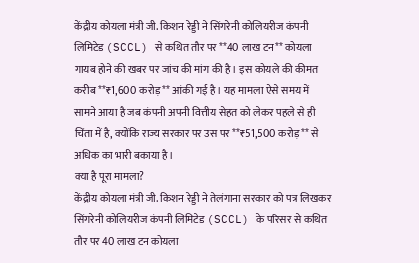केंद्रीय कोयला मंत्री जी. किशन रेड्डी ने सिंगरेनी कोलियरीज कंपनी लिमिटेड (SCCL) से कथित तौर पर **40 लाख टन** कोयला गायब होने की खबर पर जांच की मांग की है। इस कोयले की कीमत करीब **₹1,600 करोड़** आंकी गई है। यह मामला ऐसे समय में सामने आया है जब कंपनी अपनी वित्तीय सेहत को लेकर पहले से ही चिंता में है, क्योंकि राज्य सरकार पर उस पर **₹51,500 करोड़** से अधिक का भारी बकाया है।
क्या है पूरा मामला?
केंद्रीय कोयला मंत्री जी. किशन रेड्डी ने तेलंगाना सरकार को पत्र लिखकर सिंगरेनी कोलियरीज कंपनी लिमिटेड (SCCL) के परिसर से कथित तौर पर 40 लाख टन कोयला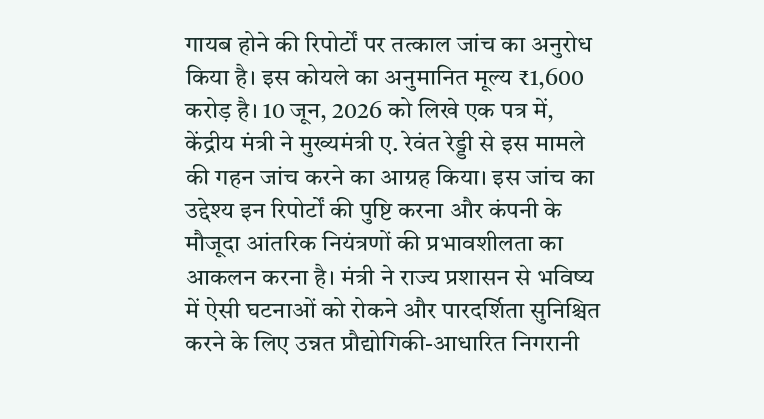गायब होने की रिपोर्टों पर तत्काल जांच का अनुरोध किया है। इस कोयले का अनुमानित मूल्य ₹1,600 करोड़ है। 10 जून, 2026 को लिखे एक पत्र में, केंद्रीय मंत्री ने मुख्यमंत्री ए. रेवंत रेड्डी से इस मामले की गहन जांच करने का आग्रह किया। इस जांच का उद्देश्य इन रिपोर्टों की पुष्टि करना और कंपनी के मौजूदा आंतरिक नियंत्रणों की प्रभावशीलता का आकलन करना है। मंत्री ने राज्य प्रशासन से भविष्य में ऐसी घटनाओं को रोकने और पारदर्शिता सुनिश्चित करने के लिए उन्नत प्रौद्योगिकी-आधारित निगरानी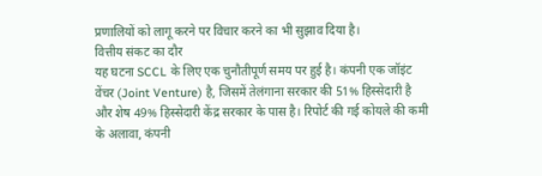प्रणालियों को लागू करने पर विचार करने का भी सुझाव दिया है।
वित्तीय संकट का दौर
यह घटना SCCL के लिए एक चुनौतीपूर्ण समय पर हुई है। कंपनी एक जॉइंट वेंचर (Joint Venture) है, जिसमें तेलंगाना सरकार की 51% हिस्सेदारी है और शेष 49% हिस्सेदारी केंद्र सरकार के पास है। रिपोर्ट की गई कोयले की कमी के अलावा, कंपनी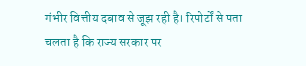गंभीर वित्तीय दबाव से जूझ रही है। रिपोर्टों से पता चलता है कि राज्य सरकार पर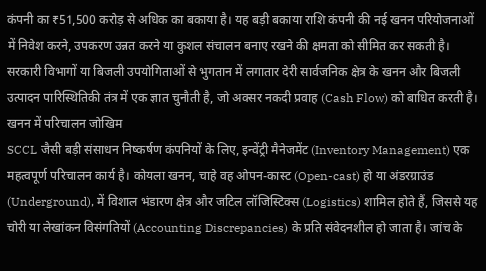कंपनी का ₹51,500 करोड़ से अधिक का बकाया है। यह बड़ी बकाया राशि कंपनी की नई खनन परियोजनाओं में निवेश करने, उपकरण उन्नत करने या कुशल संचालन बनाए रखने की क्षमता को सीमित कर सकती है। सरकारी विभागों या बिजली उपयोगिताओं से भुगतान में लगातार देरी सार्वजनिक क्षेत्र के खनन और बिजली उत्पादन पारिस्थितिकी तंत्र में एक ज्ञात चुनौती है, जो अक्सर नकदी प्रवाह (Cash Flow) को बाधित करती है।
खनन में परिचालन जोखिम
SCCL जैसी बड़ी संसाधन निष्कर्षण कंपनियों के लिए, इन्वेंट्री मैनेजमेंट (Inventory Management) एक महत्वपूर्ण परिचालन कार्य है। कोयला खनन, चाहे वह ओपन-कास्ट (Open-cast) हो या अंडरग्राउंड (Underground), में विशाल भंडारण क्षेत्र और जटिल लॉजिस्टिक्स (Logistics) शामिल होते हैं, जिससे यह चोरी या लेखांकन विसंगतियों (Accounting Discrepancies) के प्रति संवेदनशील हो जाता है। जांच के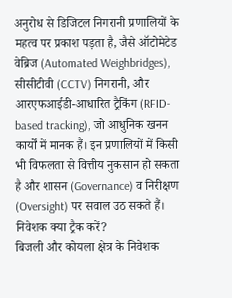अनुरोध से डिजिटल निगरानी प्रणालियों के महत्व पर प्रकाश पड़ता है, जैसे ऑटोमेटेड वेब्रिज (Automated Weighbridges), सीसीटीवी (CCTV) निगरानी, और आरएफआईडी-आधारित ट्रैकिंग (RFID-based tracking), जो आधुनिक खनन कार्यों में मानक हैं। इन प्रणालियों में किसी भी विफलता से वित्तीय नुकसान हो सकता है और शासन (Governance) व निरीक्षण (Oversight) पर सवाल उठ सकते हैं।
निवेशक क्या ट्रैक करें?
बिजली और कोयला क्षेत्र के निवेशक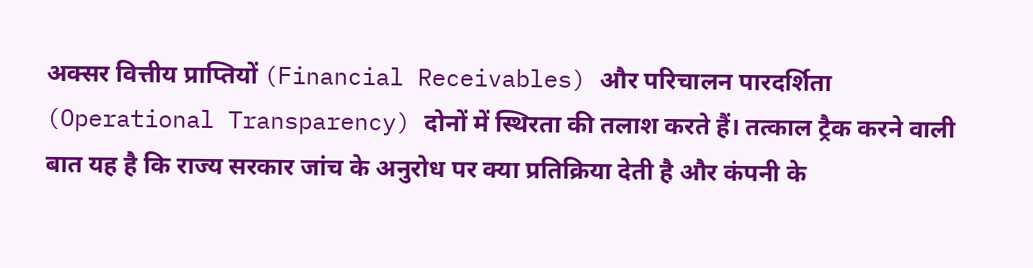अक्सर वित्तीय प्राप्तियों (Financial Receivables) और परिचालन पारदर्शिता (Operational Transparency) दोनों में स्थिरता की तलाश करते हैं। तत्काल ट्रैक करने वाली बात यह है कि राज्य सरकार जांच के अनुरोध पर क्या प्रतिक्रिया देती है और कंपनी के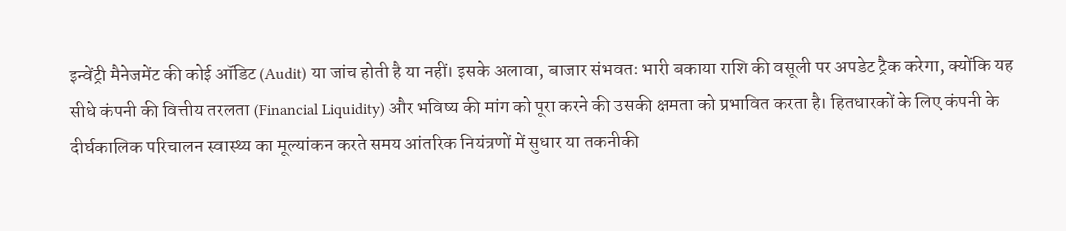इन्वेंट्री मैनेजमेंट की कोई ऑडिट (Audit) या जांच होती है या नहीं। इसके अलावा, बाजार संभवतः भारी बकाया राशि की वसूली पर अपडेट ट्रैक करेगा, क्योंकि यह सीधे कंपनी की वित्तीय तरलता (Financial Liquidity) और भविष्य की मांग को पूरा करने की उसकी क्षमता को प्रभावित करता है। हितधारकों के लिए कंपनी के दीर्घकालिक परिचालन स्वास्थ्य का मूल्यांकन करते समय आंतरिक नियंत्रणों में सुधार या तकनीकी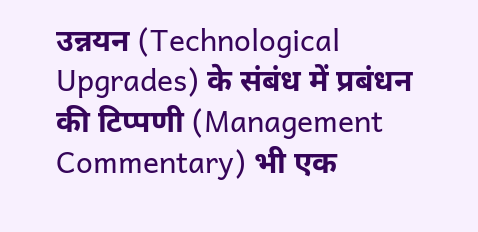उन्नयन (Technological Upgrades) के संबंध में प्रबंधन की टिप्पणी (Management Commentary) भी एक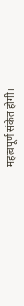महत्वपूर्ण संकेत होगी।